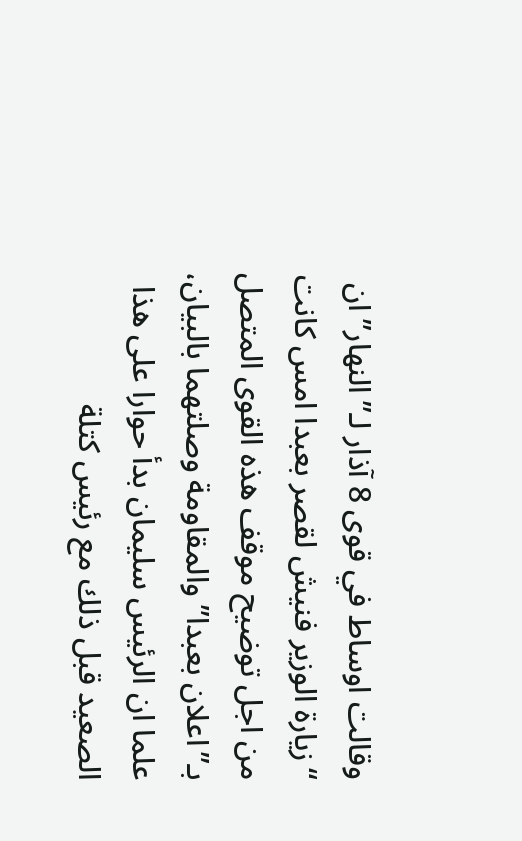وقالت اوساط في قوى 8 آذار لـ”النهار” ان “زيارة الوزير فنيش لقصر بعبدا امس كانت من اجل توضيح موقف هذه القوى المتصل بـ”اعلان بعبدا” والمقاومة وصلتهما بالبيان، علما ان الرئيس سليمان بدأ حوارا على هذا الصعيد قبل ذلك مع رئيس كتلة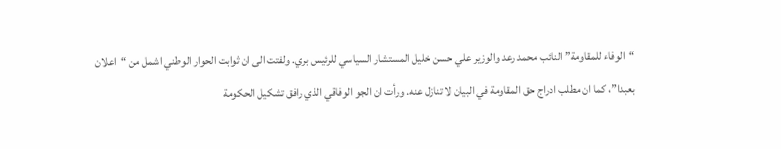“الوفاء للمقاومة” النائب محمد رعد والوزير علي حسن خليل المستشار السياسي للرئيس بري. ولفتت الى ان ثوابت الحوار الوطني اشمل من “اعلان بعبدا”، كما ان مطلب ادراج حق المقاومة في البيان لا تنازل عنه. ورأت ان الجو الوفاقي الذي رافق تشكيل الحكومة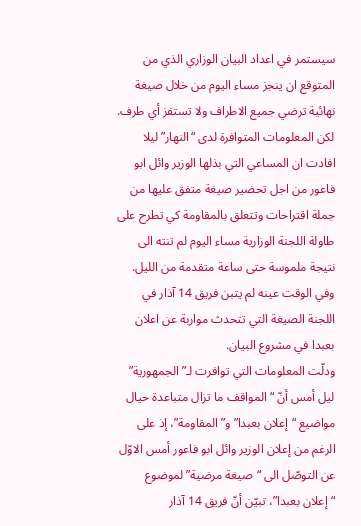سيستمر في اعداد البيان الوزاري الذي من المتوقع ان ينجز مساء اليوم من خلال صيغة نهائية ترضي جميع الاطراف ولا تستفز أي طرف.
لكن المعلومات المتوافرة لدى “النهار” ليلا افادت ان المساعي التي بذلها الوزير وائل ابو فاعور من اجل تحضير صيغة متفق عليها من جملة اقتراحات وتتعلق بالمقاومة كي تطرح على طاولة اللجنة الوزارية مساء اليوم لم تنته الى نتيجة ملموسة حتى ساعة متقدمة من الليل. وفي الوقت عينه لم يتبن فريق 14 آذار في اللجنة الصيغة التي تتحدث مواربة عن اعلان بعبدا في مشروع البيان.
ودلّت المعلومات التي توافرت لـ”الجمهورية” ليل أمس أنّ “المواقف ما تزال متباعدة حيال مواضيع “إعلان بعبدا” و”المقاومة”، إذ على الرغم من إعلان الوزير وائل ابو فاعور أمس الاوّل عن التوصّل الى “صيغة مرضية” لموضوع “إعلان بعبدا”، تبيّن أنّ فريق 14 آذار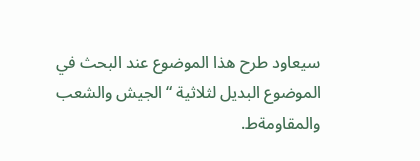سيعاود طرح هذا الموضوع عند البحث في الموضوع البديل لثلاثية “الجيش والشعب والمقاومةط.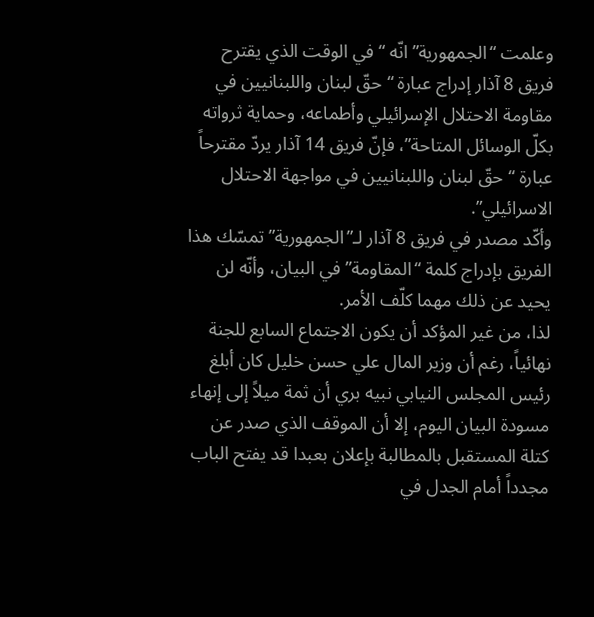وعلمت “الجمهورية” انّه “في الوقت الذي يقترح فريق 8 آذار إدراج عبارة “حقّ لبنان واللبنانيين في مقاومة الاحتلال الإسرائيلي وأطماعه، وحماية ثرواته بكلّ الوسائل المتاحة”، فإنّ فريق 14 آذار يردّ مقترحاً عبارة “حقّ لبنان واللبنانيين في مواجهة الاحتلال الاسرائيلي”.
وأكّد مصدر في فريق 8 آذار لـ”الجمهورية” تمسّك هذا الفريق بإدراج كلمة “المقاومة” في البيان، وأنّه لن يحيد عن ذلك مهما كلّف الأمر.
لذا، من غير المؤكد أن يكون الاجتماع السابع للجنة نهائياً، رغم أن وزير المال علي حسن خليل كان أبلغ رئيس المجلس النيابي نبيه بري أن ثمة ميلاً إلى إنهاء مسودة البيان اليوم، إلا أن الموقف الذي صدر عن كتلة المستقبل بالمطالبة بإعلان بعبدا قد يفتح الباب مجدداً أمام الجدل في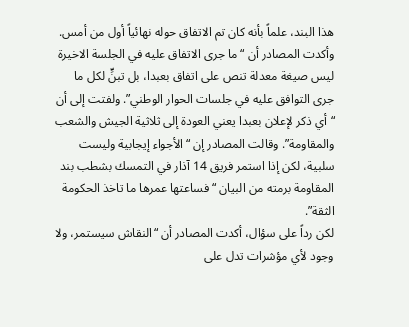هذا البند، علماً بأنه كان تم الاتفاق حوله نهائياً أول من أمس.
وأكدت المصادر أن “ما جرى الاتفاق عليه في الجلسة الاخيرة ليس صيغة معدلة تنص على اتفاق بعبدا، بل تبنٍّ لكل ما جرى التوافق عليه في جلسات الحوار الوطني”. ولفتت إلى أن “أي ذكر لإعلان بعبدا يعني العودة إلى ثلاثية الجيش والشعب والمقاومة”. وقالت المصادر إن “الأجواء إيجابية وليست سلبية، لكن إذا استمر فريق 14 آذار في التمسك بشطب بند المقاومة برمته من البيان “فساعتها عمرها ما تاخذ الحكومة الثقة”.
لكن رداً على سؤال، أكدت المصادر أن “النقاش سيستمر، ولا وجود لأي مؤشرات تدل على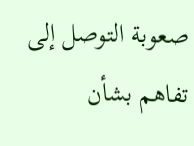صعوبة التوصل إلى تفاهم بشأن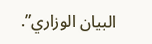البيان الوزاري”.